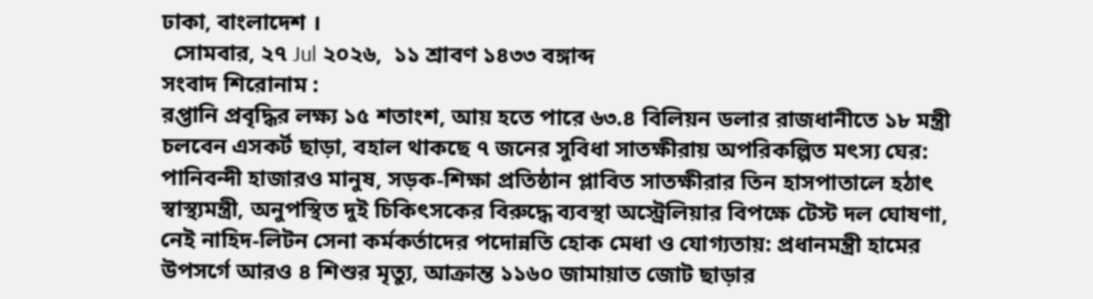ঢাকা, বাংলাদেশ ।
  সোমবার, ২৭ Jul ২০২৬,  ১১ শ্রাবণ ১৪৩৩ বঙ্গাব্দ
সংবাদ শিরোনাম :
রপ্তানি প্রবৃদ্ধির লক্ষ্য ১৫ শতাংশ, আয় হতে পারে ৬৩.৪ বিলিয়ন ডলার রাজধানীতে ১৮ মন্ত্রী চলবেন এসকর্ট ছাড়া, বহাল থাকছে ৭ জনের সুবিধা সাতক্ষীরায় অপরিকল্পিত মৎস্য ঘের: পানিবন্দী হাজারও মানুষ, সড়ক-শিক্ষা প্রতিষ্ঠান প্লাবিত সাতক্ষীরার তিন হাসপাতালে হঠাৎ স্বাস্থ্যমন্ত্রী, অনুপস্থিত দুই চিকিৎসকের বিরুদ্ধে ব্যবস্থা অস্ট্রেলিয়ার বিপক্ষে টেস্ট দল ঘোষণা, নেই নাহিদ-লিটন সেনা কর্মকর্তাদের পদোন্নতি হোক মেধা ও যোগ্যতায়: প্রধানমন্ত্রী হামের উপসর্গে আরও ৪ শিশুর মৃত্যু, আক্রান্ত ১১৬০ জামায়াত জোট ছাড়ার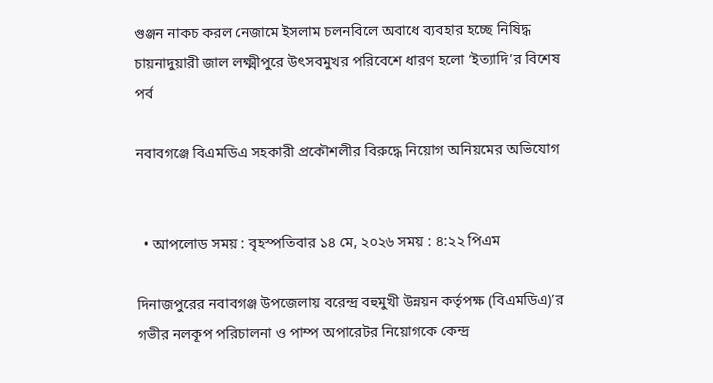গুঞ্জন নাকচ করল নেজামে ইসলাম চলনবিলে অবাধে ব্যবহার হচ্ছে নিষিদ্ধ চায়নাদুয়ারী জাল লক্ষ্মীপুরে উৎসবমুখর পরিবেশে ধারণ হলো ‘ইত্যাদি’র বিশেষ পর্ব

নবাবগঞ্জে বিএমডিএ সহকারী প্রকৌশলীর বিরুদ্ধে নিয়োগ অনিয়মের অভিযোগ


  • আপলোড সময় : বৃহস্পতিবার ১৪ মে, ২০২৬ সময় : ৪:২২ পিএম

দিনাজপুরের নবাবগঞ্জ উপজেলায় বরেন্দ্র বহুমুখী উন্নয়ন কর্তৃপক্ষ (বিএমডিএ)’র গভীর নলকূপ পরিচালনা ও পাম্প অপারেটর নিয়োগকে কেন্দ্র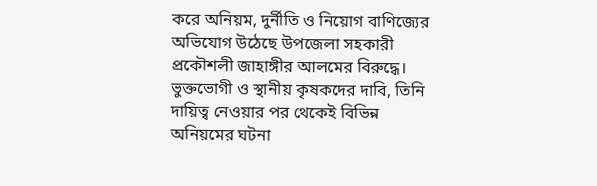করে অনিয়ম, দুর্নীতি ও নিয়োগ বাণিজ্যের অভিযোগ উঠেছে উপজেলা সহকারী প্রকৌশলী জাহাঙ্গীর আলমের বিরুদ্ধে। ভুক্তভোগী ও স্থানীয় কৃষকদের দাবি, তিনি দায়িত্ব নেওয়ার পর থেকেই বিভিন্ন অনিয়মের ঘটনা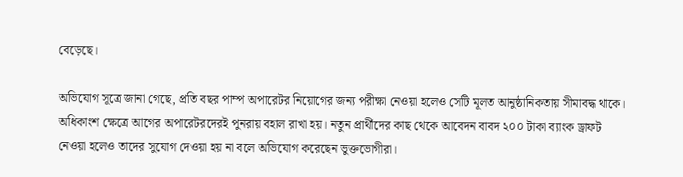বেড়েছে।

অভিযোগ সূত্রে জানা গেছে, প্রতি বছর পাম্প অপারেটর নিয়োগের জন্য পরীক্ষা নেওয়া হলেও সেটি মূলত আনুষ্ঠানিকতায় সীমাবদ্ধ থাকে। অধিকাংশ ক্ষেত্রে আগের অপারেটরদেরই পুনরায় বহাল রাখা হয়। নতুন প্রার্থীদের কাছ থেকে আবেদন বাবদ ২০০ টাকা ব্যাংক ড্রাফট নেওয়া হলেও তাদের সুযোগ দেওয়া হয় না বলে অভিযোগ করেছেন ভুক্তভোগীরা।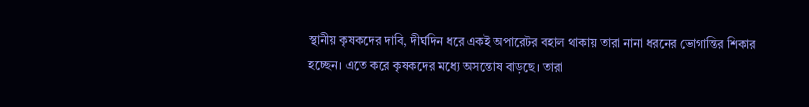স্থানীয় কৃষকদের দাবি, দীর্ঘদিন ধরে একই অপারেটর বহাল থাকায় তারা নানা ধরনের ভোগান্তির শিকার হচ্ছেন। এতে করে কৃষকদের মধ্যে অসন্তোষ বাড়ছে। তারা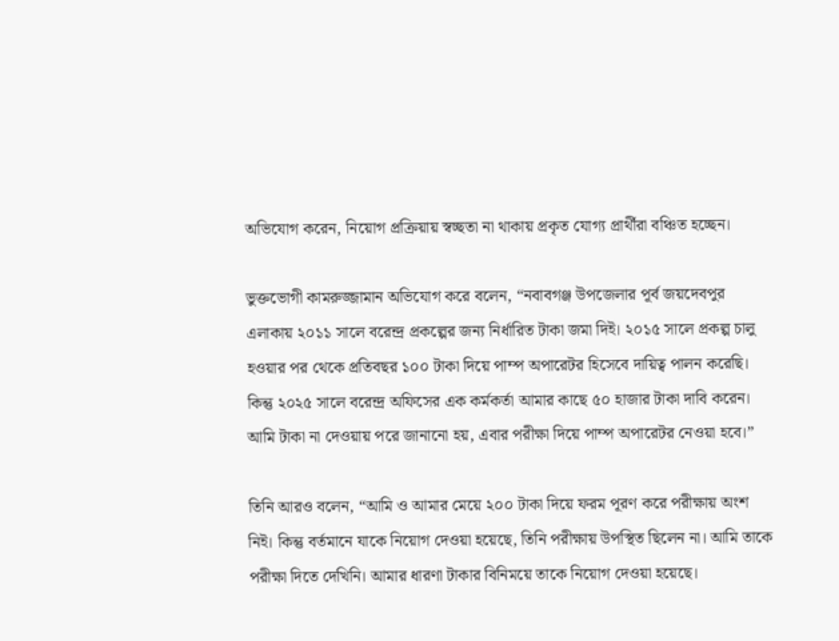অভিযোগ করেন, নিয়োগ প্রক্রিয়ায় স্বচ্ছতা না থাকায় প্রকৃত যোগ্য প্রার্থীরা বঞ্চিত হচ্ছেন।

ভুক্তভোগী কামরুজ্জামান অভিযোগ করে বলেন, “নবাবগঞ্জ উপজেলার পূর্ব জয়দেবপুর এলাকায় ২০১১ সালে বরেন্দ্র প্রকল্পের জন্য নির্ধারিত টাকা জমা দিই। ২০১৫ সালে প্রকল্প চালু হওয়ার পর থেকে প্রতিবছর ১০০ টাকা দিয়ে পাম্প অপারেটর হিসেবে দায়িত্ব পালন করেছি। কিন্তু ২০২৫ সালে বরেন্দ্র অফিসের এক কর্মকর্তা আমার কাছে ৫০ হাজার টাকা দাবি করেন। আমি টাকা না দেওয়ায় পরে জানানো হয়, এবার পরীক্ষা দিয়ে পাম্প অপারেটর নেওয়া হবে।”

তিনি আরও বলেন, “আমি ও আমার মেয়ে ২০০ টাকা দিয়ে ফরম পূরণ করে পরীক্ষায় অংশ নিই। কিন্তু বর্তমানে যাকে নিয়োগ দেওয়া হয়েছে, তিনি পরীক্ষায় উপস্থিত ছিলেন না। আমি তাকে পরীক্ষা দিতে দেখিনি। আমার ধারণা টাকার বিনিময়ে তাকে নিয়োগ দেওয়া হয়েছে।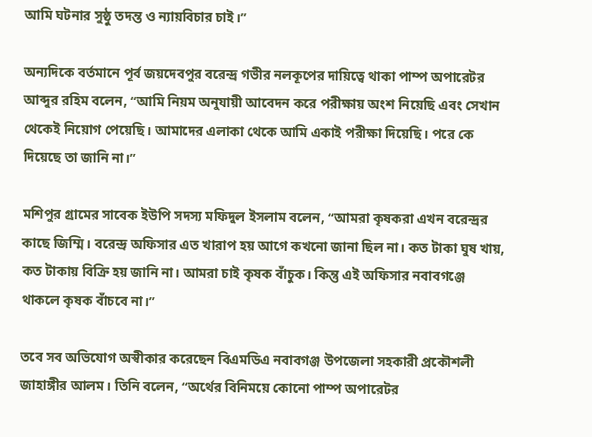আমি ঘটনার সুষ্ঠু তদন্ত ও ন্যায়বিচার চাই।”

অন্যদিকে বর্তমানে পূর্ব জয়দেবপুর বরেন্দ্র গভীর নলকূপের দায়িত্বে থাকা পাম্প অপারেটর আব্দুর রহিম বলেন, “আমি নিয়ম অনুযায়ী আবেদন করে পরীক্ষায় অংশ নিয়েছি এবং সেখান থেকেই নিয়োগ পেয়েছি। আমাদের এলাকা থেকে আমি একাই পরীক্ষা দিয়েছি। পরে কে দিয়েছে তা জানি না।”

মশিপুর গ্রামের সাবেক ইউপি সদস্য মফিদুল ইসলাম বলেন, “আমরা কৃষকরা এখন বরেন্দ্রর কাছে জিম্মি। বরেন্দ্র অফিসার এত খারাপ হয় আগে কখনো জানা ছিল না। কত টাকা ঘুষ খায়, কত টাকায় বিক্রি হয় জানি না। আমরা চাই কৃষক বাঁচুক। কিন্তু এই অফিসার নবাবগঞ্জে থাকলে কৃষক বাঁচবে না।”

তবে সব অভিযোগ অস্বীকার করেছেন বিএমডিএ নবাবগঞ্জ উপজেলা সহকারী প্রকৌশলী জাহাঙ্গীর আলম। তিনি বলেন, “অর্থের বিনিময়ে কোনো পাম্প অপারেটর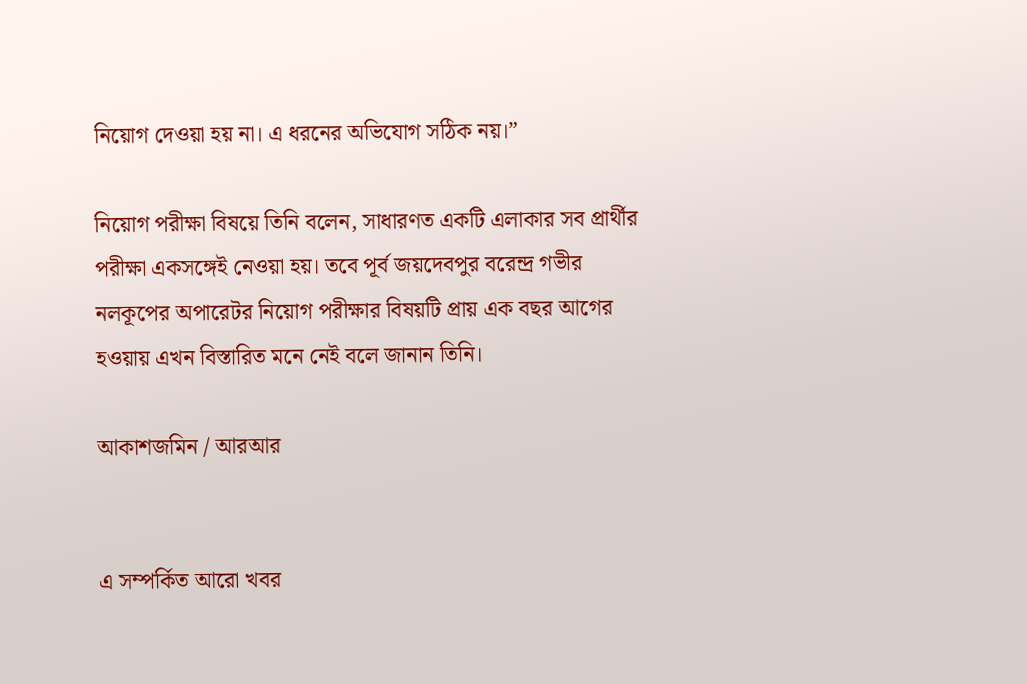নিয়োগ দেওয়া হয় না। এ ধরনের অভিযোগ সঠিক নয়।”

নিয়োগ পরীক্ষা বিষয়ে তিনি বলেন, সাধারণত একটি এলাকার সব প্রার্থীর পরীক্ষা একসঙ্গেই নেওয়া হয়। তবে পূর্ব জয়দেবপুর বরেন্দ্র গভীর নলকূপের অপারেটর নিয়োগ পরীক্ষার বিষয়টি প্রায় এক বছর আগের হওয়ায় এখন বিস্তারিত মনে নেই বলে জানান তিনি।

আকাশজমিন / আরআর


এ সম্পর্কিত আরো খবর